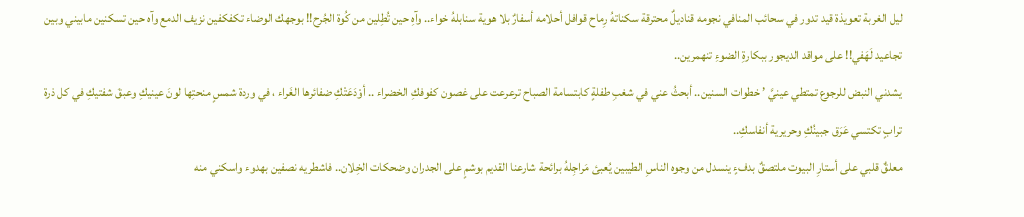ليل الغربة تعويذة قيد تدور في سحائب المنافي نجومه قناديلٌ محترقة سكناتهُ رِماح قوافل أحلامه أسفارٌ بلا هوية سنابلهُ خواء.. وآهِ حين تُطِلين من كُوة الجُرح!! بوجهك الوضاء تكفكفين نزيف الدمع وآه حين تسكنين مابيني وبين تجاعيد لَهَفي!! على مواقد الديجور ببكارةِ الضوءِ تنهمرين..
يشدني النبض للرجوع تمتطي عينيَّ ’ خطوات السنين.. أبحثُ عني في شغبِ طفلةٍ كابتسامة الصباح ترعرعت على غصون كفوفكِ الخضراء .. أوْدَعَتْكِ ضفائرها الغَراء ، في وردة شمسٍ منحتِها لونَ عينيكِ وعبقَ شفتيكِ في كل ذرة ترابٍ تكتسي عَرَق جبينُكِ وحريرية أنفاسكِ..
معلقٌ قلبي على أستارِ البيوت ملتصقٌ بدفءٍ ينسدل من وجوه الناسِ الطيبين يُعبئ مَراجِلهُ برائحة شارعنا القديم بوشمٍ على الجدران وضحكات الخِلان.. فاشطريه نصفين بهدوء واسكني منه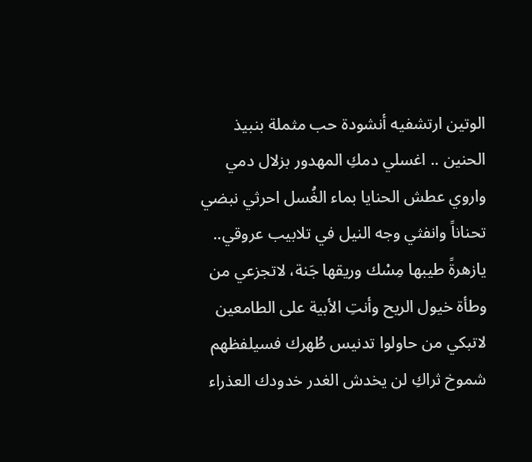الوتين ارتشفيه أنشودة حب مثملة بنبيذ الحنين .. اغسلي دمكِ المهدور بزلال دمي واروي عطش الحنايا بماء الغُسل احرثي نبضي تحناناً وانفثي وجه النيل في تلابيب عروقي..
يازهرةً طيبها مِسْك وريقها جَنة، لاتجزعي من وطأة خيول الريح وأنتِ الأبية على الطامعين لاتبكي من حاولوا تدنيس طُهرك فسيلفظهم شموخ ثراكِ لن يخدش الغدر خدودك العذراء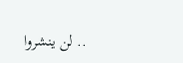.. لن ينشروا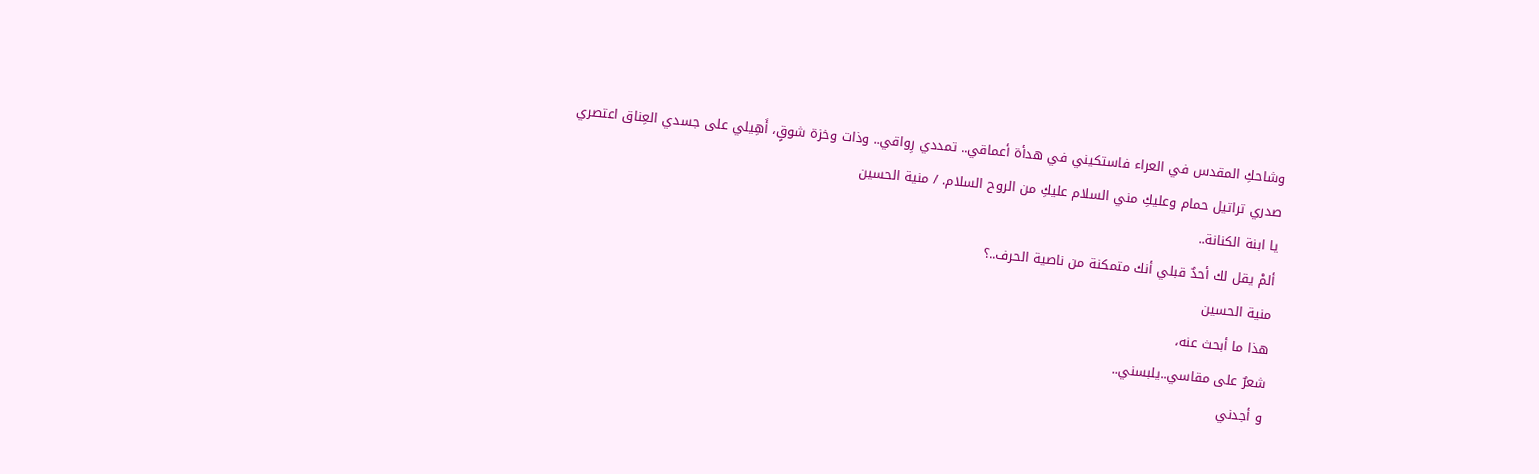وشاحكِ المقدس في العراء فاستكيني في هدأة أعماقي.. تمددي رِواقي.. وذات وخزة شوقٍ، أَهِيلي على جسدي العِناق اعتصري صدري تراتيل حمام وعليكِ مني السلام عليكِ من الروح السلام. / منية الحسين
يا ابنة الكنانة..
ألمْ يقل لك أحدٌ قبلي أنك متمكنة من ناصية الحرف..؟
منية الحسين
هذا ما أبحث عنه،
شعرٌ على مقاسي..يلبسني..
و أجدني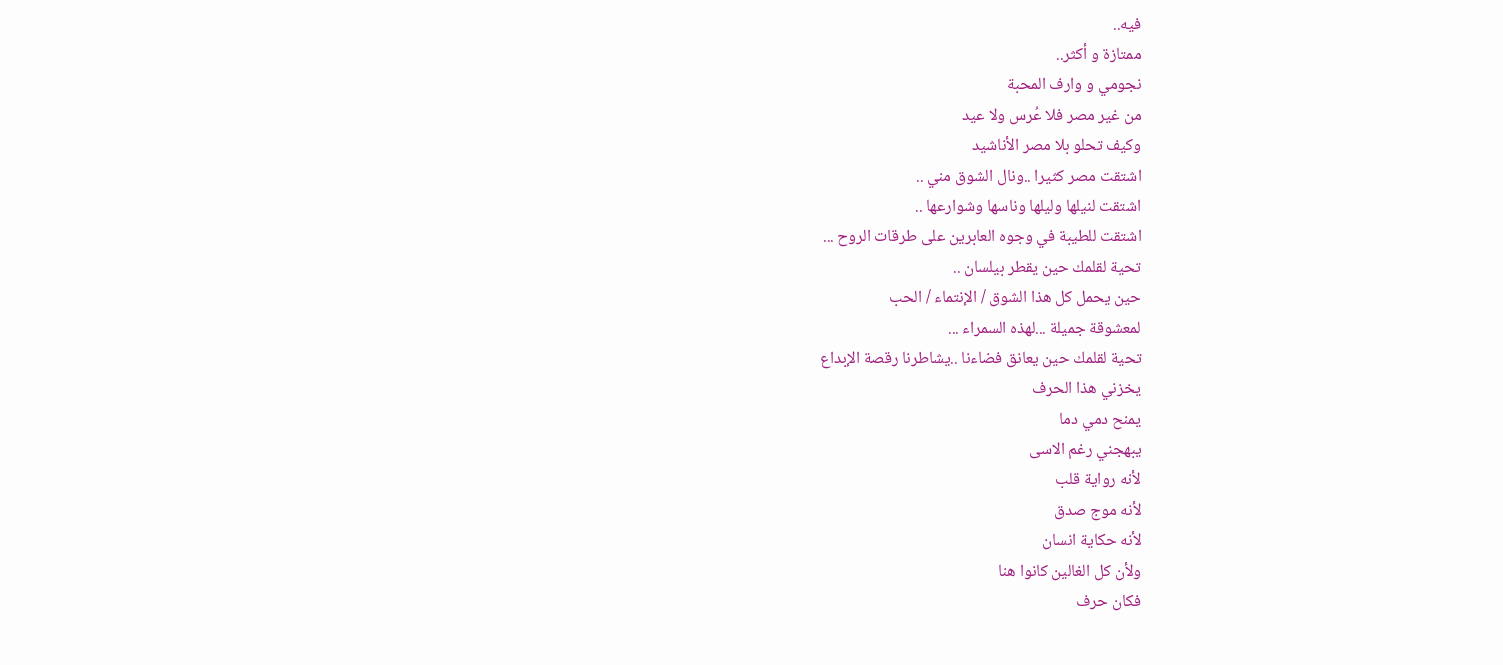فيه..
ممتازة و أكثر..
نجومي و وارف المحبة
من غير مصر فلا عُرس ولا عيد
وكيف تحلو بلا مصر الأناشيد
اشتقت مصر كثيرا ..ونال الشوق مني ..
اشتقت لنيلها وليلها وناسها وشوارعها ..
اشتقت للطيبة في وجوه العابرين على طرقات الروح ...
تحية لقلمك حين يقطر بيلسان ..
حين يحمل كل هذا الشوق / الإنتماء / الحب
لمعشوقة جميلة ...لهذه السمراء ...
تحية لقلمك حين يعانق فضاءنا ..يشاطرنا رقصة الإبداع
يخزني هذا الحرف
يمنح دمي دما
يبهجني رغم الاسى
لأنه رواية قلب
لأنه موج صدق
لأنه حكاية انسان
ولأن كل الغالين كانوا هنا
فكان حرف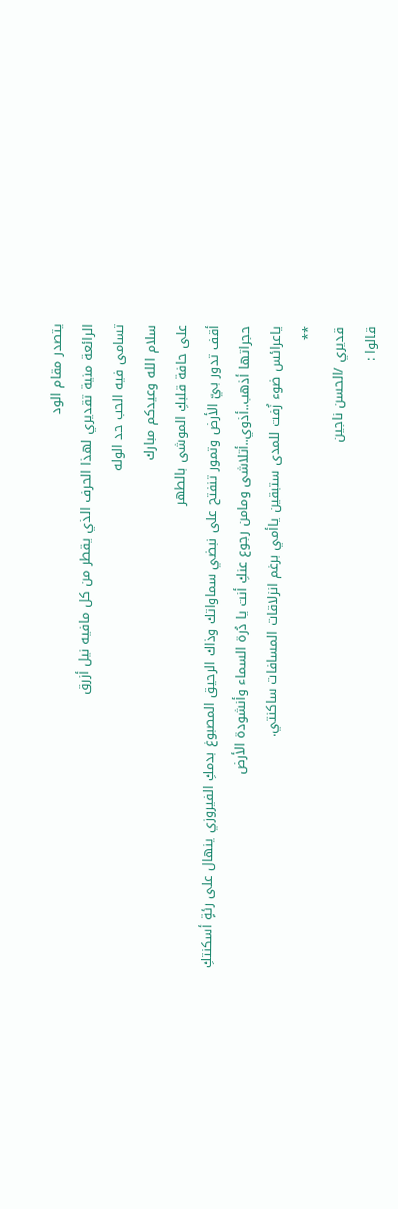يتصدر مقام الود
الرائعة منية تقديري لهذا الحرف الذي يقطر من كل مافيه نيل أزرق
تسامى فيه الحب حد الوله
سلام الله وعيدكم مبارك
على حافة قلبكِ الموشى بالطهر
أقف تدور بيّ الأرض وتمور تنفتح على نبضي سماواتك وذاك الرحيق المصبوغ بدمكِ الفيروزي ينهال على رئةٍ أسكنتكِ حجراتها أذهب..أذوي..أتلاشى ومامن رجوع عنكِ أنت يا دُرة السماء وأنشودة الأرض
ياعرائس ضوء زُفت للمدى ستبقين ياأمي برغم انزلاقات المسافات ساكنتي.
**
قديري /الحسن ناجين
قالوا :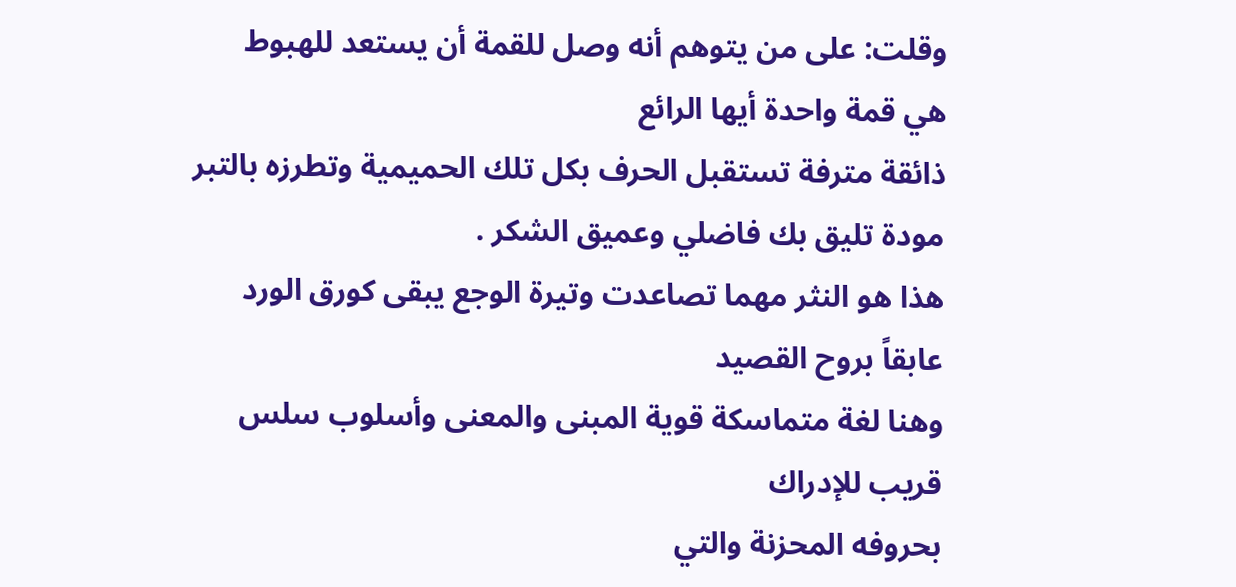وقلت: على من يتوهم أنه وصل للقمة أن يستعد للهبوط
هي قمة واحدة أيها الرائع
ذائقة مترفة تستقبل الحرف بكل تلك الحميمية وتطرزه بالتبر
مودة تليق بك فاضلي وعميق الشكر .
هذا هو النثر مهما تصاعدت وتيرة الوجع يبقى كورق الورد عابقاً بروح القصيد
وهنا لغة متماسكة قوية المبنى والمعنى وأسلوب سلس قريب للإدراك
بحروفه المحزنة والتي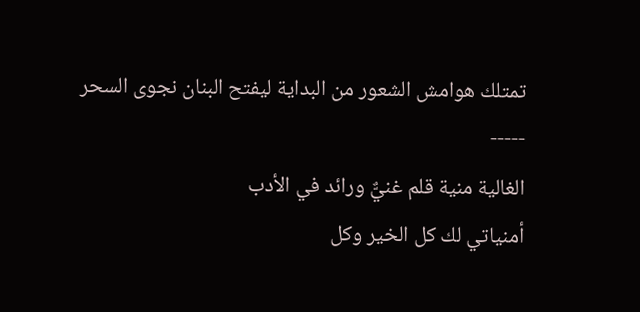تمتلك هوامش الشعور من البداية ليفتح البنان نجوى السحر
-----
الغالية منية قلم غنيٌّ ورائد في الأدب
أمنياتي لك كل الخير وكل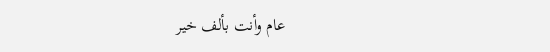عام وأنت بألف خير